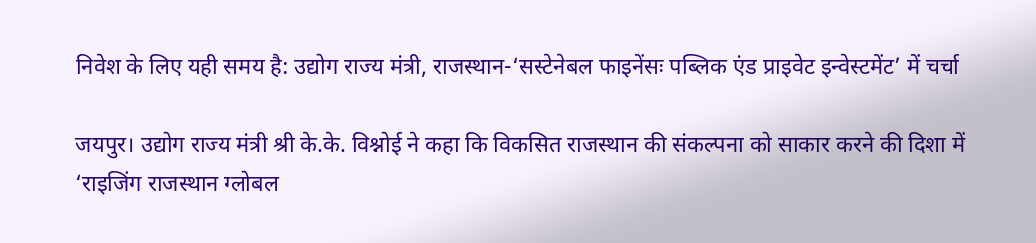निवेश के लिए यही समय है: उद्योग राज्य मंत्री, राजस्थान-‘सस्टेनेबल फाइनेंसः पब्लिक एंड प्राइवेट इन्वेस्टमेंट’ में चर्चा

जयपुर। उद्योग राज्य मंत्री श्री के.के. विश्नोई ने कहा कि विकसित राजस्थान की संकल्पना को साकार करने की दिशा में ‘राइजिंग राजस्थान ग्लोबल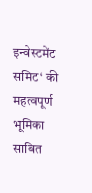इन्वेस्टमेंट समिट‘ की महत्वपूर्ण भूमिका साबित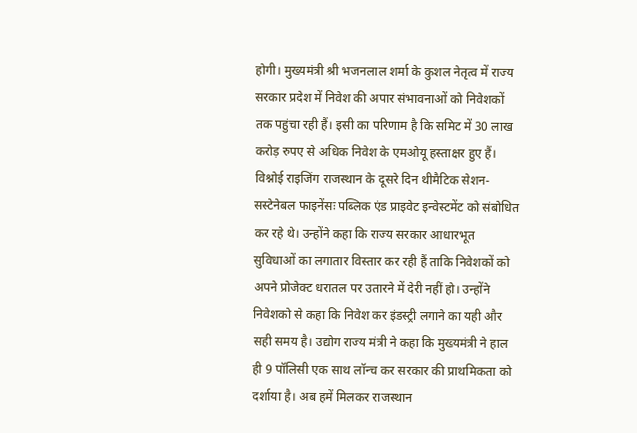होगी। मुख्यमंत्री श्री भजनलाल शर्मा के कुशल नेतृत्व में राज्य सरकार प्रदेश में निवेश की अपार संभावनाओं को निवेशकों तक पहुंचा रही हैं। इसी का परिणाम है कि समिट में 30 लाख करोड़ रुपए से अधिक निवेश के एमओयू हस्ताक्षर हुए हैं। विश्नोई राइजिंग राजस्थान के दूसरे दिन थीमैटिक सेशन- सस्टेनेबल फाइनेंसः पब्लिक एंड प्राइवेट इन्वेस्टमेंट को संबोधित कर रहे थे। उन्होंने कहा कि राज्य सरकार आधारभूत सुविधाओं का लगातार विस्तार कर रही हैं ताकि निवेशकों को अपने प्रोजेक्ट धरातल पर उतारने में देरी नहीं हो। उन्होंने निवेशको से कहा कि निवेश कर इंडस्ट्री लगाने का यही और सही समय है। उद्योग राज्य मंत्री ने कहा कि मुख्यमंत्री ने हाल ही 9 पॉलिसी एक साथ लॉन्च कर सरकार की प्राथमिकता को दर्शाया है। अब हमें मिलकर राजस्थान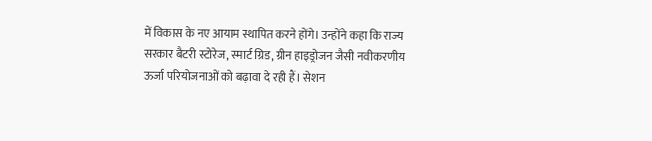में विकास के नए आयाम स्थापित करने होंगे। उन्होंने कहा कि राज्य सरकार बैटरी स्टोरेज, स्मार्ट ग्रिड, ग्रीन हाइड्रोजन जैसी नवीकरणीय ऊर्जा परियोजनाओं को बढ़ावा दे रही हैं। सेशन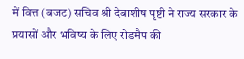में वित्त (बजट) सचिव श्री देबाशीष पृष्टी ने राज्य सरकार के प्रयासों और भविष्य के लिए रोडमैप की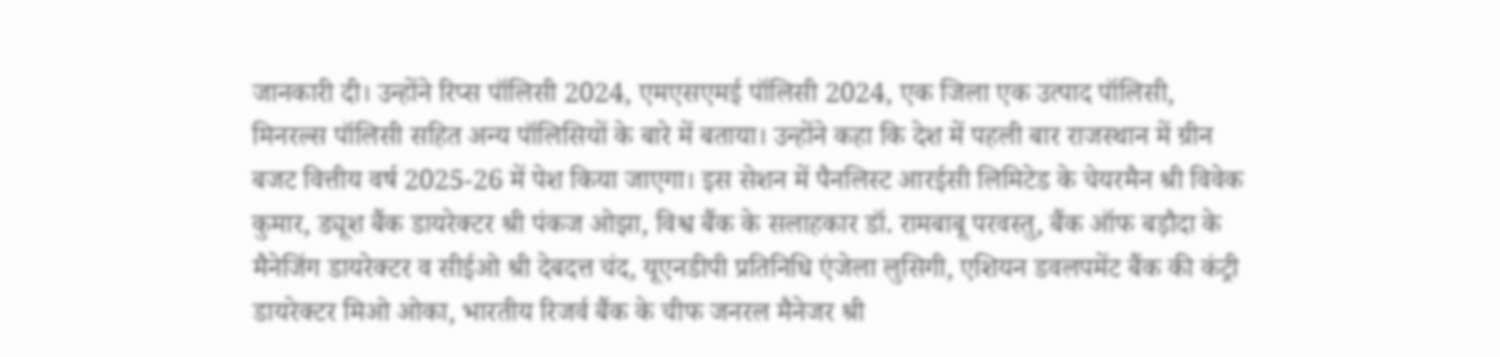जानकारी दी। उन्होंने रिप्स पॉलिसी 2024, एमएसएमई पॉलिसी 2024, एक जिला एक उत्पाद पॉलिसी, मिनरल्स पॉलिसी सहित अन्य पॉलिसियों के बारे में बताया। उन्होंने कहा कि देश में पहली बार राजस्थान में ग्रीन बजट वित्तीय वर्ष 2025-26 में पेश किया जाएगा। इस सेशन में पैनलिस्ट आरईसी लिमिटेड के चेयरमैन श्री विवेक कुमार, ड्यूश बैंक डायरेक्टर श्री पंकज ओझा, विश्व बैंक के सलाहकार डॉ. रामबाबू परवस्तु, बैंक ऑफ बड़ौदा के मैनेजिंग डायरेक्टर व सीईओ श्री देबदत्त चंद, यूएनडीपी प्रतिनिधि एंजेला लुसिगी, एशियन डवलपमेंट बैंक की कंट्री डायरेक्टर मिओ ओका, भारतीय रिजर्व बैंक के चीफ जनरल मैनेजर श्री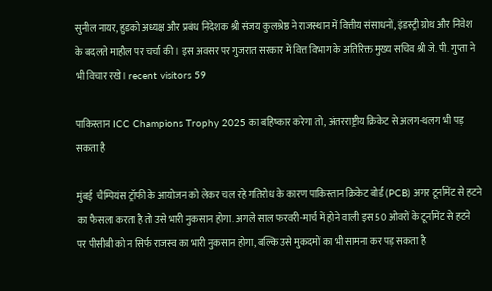सुनील नायर, हुडको अध्यक्ष और प्रबंध निदेशक श्री संजय कुलश्रेष्ठ ने राजस्थान में वित्तीय संसाधनों, इंडस्ट्री ग्रोथ और निवेश के बदलते माहौल पर चर्चा की। इस अवसर पर गुजरात सरकार में वित्त विभाग के अतिरिक्त मुख्य सचिव श्री जे. पी. गुप्ता ने भी विचार रखे। recent visitors 59

पाकिस्तान ICC Champions Trophy 2025 का बहिष्कार करेगा तो, अंतरराष्ट्रीय क्रिकेट से अलग-थलग भी पड़ सकता है

मुंबई  चैम्पियंस ट्रॉफी के आयोजन को लेकर चल रहे गतिरोध के कारण पाकिस्तान क्रिकेट बोर्ड (PCB) अगर टूर्नामेंट से हटने का फैसला करता है तो उसे भारी नुकसान होगा. अगले साल फरवरी-मार्च में होने वाली इस 50 ओवरों के टूर्नामेंट से हटने पर पीसीबी को न सिर्फ राजस्व का भारी नुकसान होगा, बल्कि उसे मुकदमों का भी सामना कर पड़ सकता है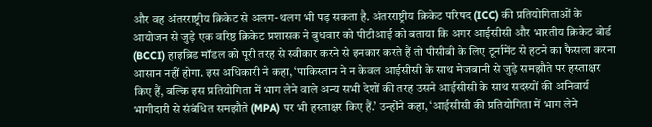और वह अंतरराष्ट्रीय क्रिकेट से अलग-थलग भी पड़ सकता है. अंतरराष्ट्रीय क्रिकेट परिषद (ICC) की प्रतियोगिताओं के आयोजन से जुड़े एक वरिष्ठ क्रिकेट प्रशासक ने बुधवार को पीटीआई को बताया कि अगर आईसीसी और भारतीय क्रिकेट बोर्ड (BCCI) हाइब्रिड मॉडल को पूरी तरह से स्वीकार करने से इनकार करते हैं तो पीसीबी के लिए टूर्नामेंट से हटने का फैसला करना आसान नहीं होगा. इस अधिकारी ने कहा, ‘पाकिस्तान ने न केवल आईसीसी के साथ मेजबानी से जुड़े समझौते पर हस्ताक्षर किए हैं, बल्कि इस प्रतियोगिता में भाग लेने वाले अन्य सभी देशों की तरह उसने आईसीसी के साथ सदस्यों की अनिवार्य भागीदारी से संबंधित समझौते (MPA) पर भी हस्ताक्षर किए हैं.’ उन्होंने कहा, ‘आईसीसी की प्रतियोगिता में भाग लेने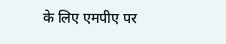के लिए एमपीए पर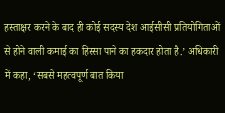हस्ताक्षर करने के बाद ही कोई सदस्य देश आईसीसी प्रतियोगिताओं से होने वाली कमाई का हिस्सा पाने का हकदार होता है.’ अधिकारी में कहा, ‘सबसे महत्वपूर्ण बात किया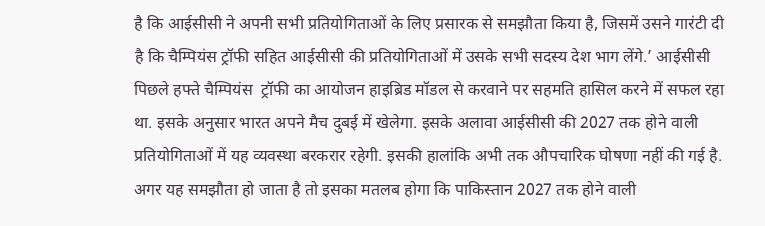है कि आईसीसी ने अपनी सभी प्रतियोगिताओं के लिए प्रसारक से समझौता किया है, जिसमें उसने गारंटी दी है कि चैम्पियंस ट्रॉफी सहित आईसीसी की प्रतियोगिताओं में उसके सभी सदस्य देश भाग लेंगे.’ आईसीसी पिछले हफ्ते चैम्पियंस  ट्रॉफी का आयोजन हाइब्रिड मॉडल से करवाने पर सहमति हासिल करने में सफल रहा था. इसके अनुसार भारत अपने मैच दुबई में खेलेगा. इसके अलावा आईसीसी की 2027 तक होने वाली प्रतियोगिताओं में यह व्यवस्था बरकरार रहेगी. इसकी हालांकि अभी तक औपचारिक घोषणा नहीं की गई है. अगर यह समझौता हो जाता है तो इसका मतलब होगा कि पाकिस्तान 2027 तक होने वाली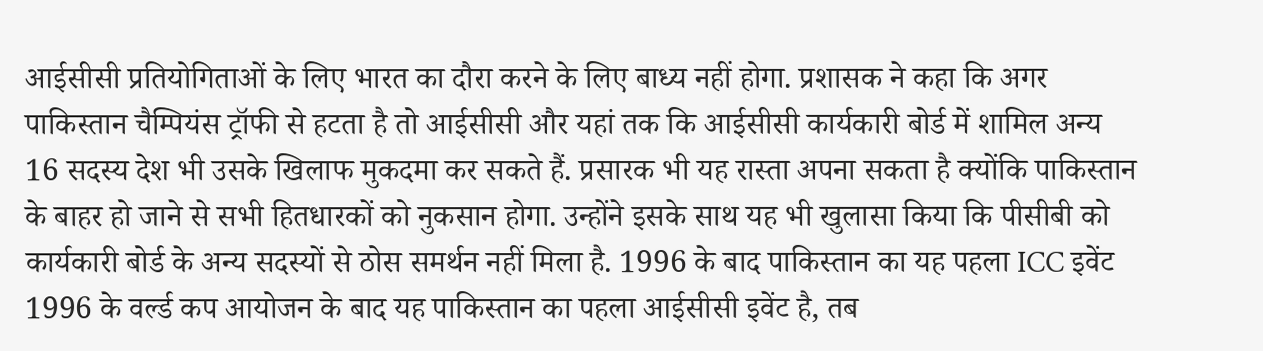आईसीसी प्रतियोगिताओं के लिए भारत का दौरा करने के लिए बाध्य नहीं होगा. प्रशासक ने कहा कि अगर पाकिस्तान चैम्पियंस ट्रॉफी से हटता है तो आईसीसी और यहां तक कि आईसीसी कार्यकारी बोर्ड में शामिल अन्य 16 सदस्य देश भी उसके खिलाफ मुकदमा कर सकते हैं. प्रसारक भी यह रास्ता अपना सकता है क्योंकि पाकिस्तान के बाहर हो जाने से सभी हितधारकों को नुकसान होगा. उन्होंने इसके साथ यह भी खुलासा किया कि पीसीबी को कार्यकारी बोर्ड के अन्य सदस्यों से ठोस समर्थन नहीं मिला है. 1996 के बाद पाकिस्तान का यह पहला ICC इवेंट 1996 के वर्ल्ड कप आयोजन के बाद यह पाकिस्तान का पहला आईसीसी इवेंट है, तब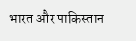भारत और पाकिस्तान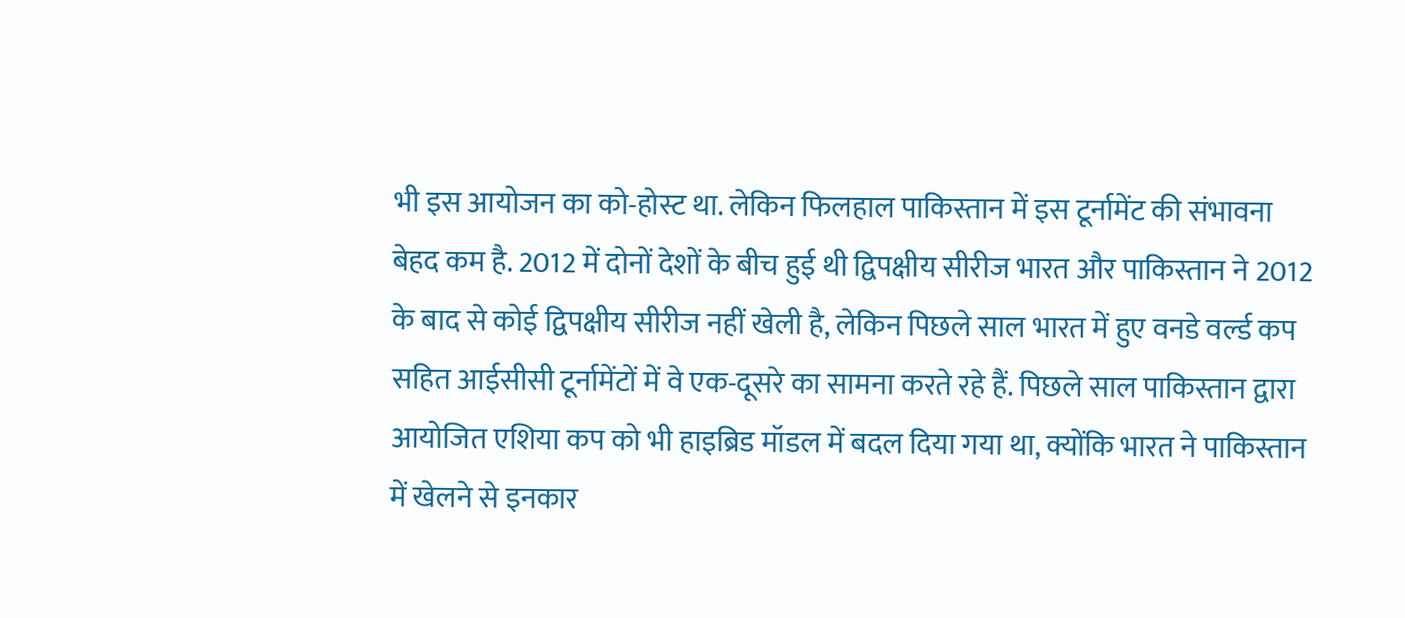भी इस आयोजन का को-होस्ट था. लेकिन फ‍िलहाल पाक‍िस्तान में इस टूर्नामेंट की संभावना बेहद कम है. 2012 में दोनों देशों के बीच हुई थी द्व‍िपक्षीय सीरीज भारत और पाकिस्तान ने 2012 के बाद से कोई द्विपक्षीय सीरीज नहीं खेली है, लेकिन पिछले साल भारत में हुए वनडे वर्ल्ड कप सहित आईसीसी टूर्नामेंटों में वे एक-दूसरे का सामना करते रहे हैं. पिछले साल पाकिस्तान द्वारा आयोजित एशिया कप को भी हाइब्रिड मॉडल में बदल दिया गया था, क्योंकि भारत ने पाकिस्तान में खेलने से इनकार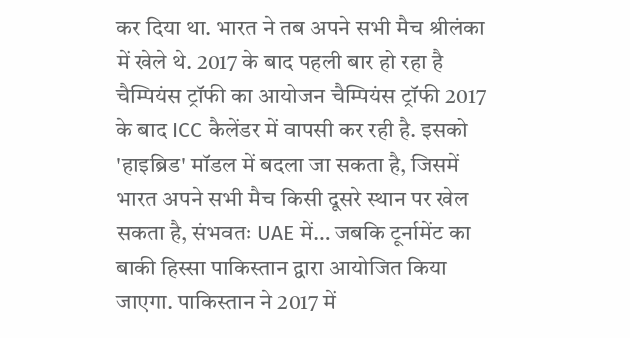कर दिया था. भारत ने तब अपने सभी मैच श्रीलंका में खेले थे. 2017 के बाद पहली बार हो रहा है चैम्प‍ियंस ट्रॉफी का आयोजन चैम्पियंस ट्रॉफी 2017 के बाद ICC कैलेंडर में वापसी कर रही है. इसको  'हाइब्रिड' मॉडल में बदला जा सकता है, जिसमें भारत अपने सभी मैच किसी दूसरे स्थान पर खेल सकता है, संभवतः UAE में… जबकि टूर्नामेंट का बाकी हिस्सा पाकिस्तान द्वारा आयोजित किया जाएगा. पाकिस्तान ने 2017 में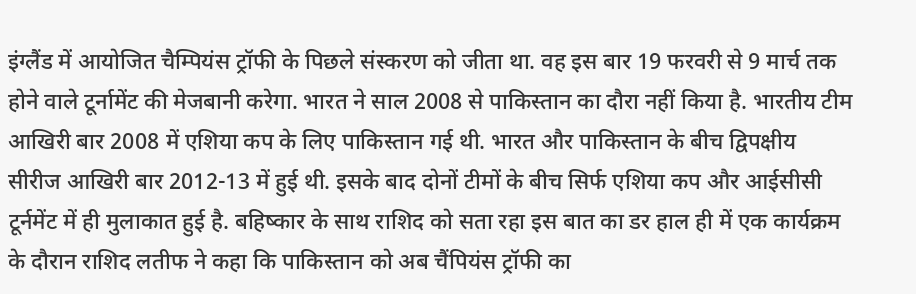इंग्लैंड में आयोजित चैम्पियंस ट्रॉफी के पिछले संस्करण को जीता था. वह इस बार 19 फरवरी से 9 मार्च तक होने वाले टूर्नामेंट की मेजबानी करेगा. भारत ने साल 2008 से पाकिस्तान का दौरा नहीं किया है. भारतीय टीम आखिरी बार 2008 में एशिया कप के लिए पाकिस्तान गई थी. भारत और पाकिस्तान के बीच द्विपक्षीय सीरीज आखिरी बार 2012-13 में हुई थी. इसके बाद दोनों टीमों के बीच सिर्फ एशिया कप और आईसीसी टूर्नमेंट में ही मुलाकात हुई है. बहिष्कार के साथ राशिद को सता रहा इस बात का डर हाल ही में एक कार्यक्रम के दौरान राशिद लतीफ ने कहा कि पाकिस्तान को अब चैंपियंस ट्रॉफी का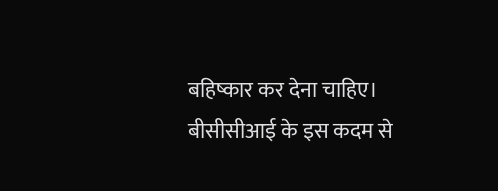बहिष्कार कर देना चाहिए। बीसीसीआई के इस कदम से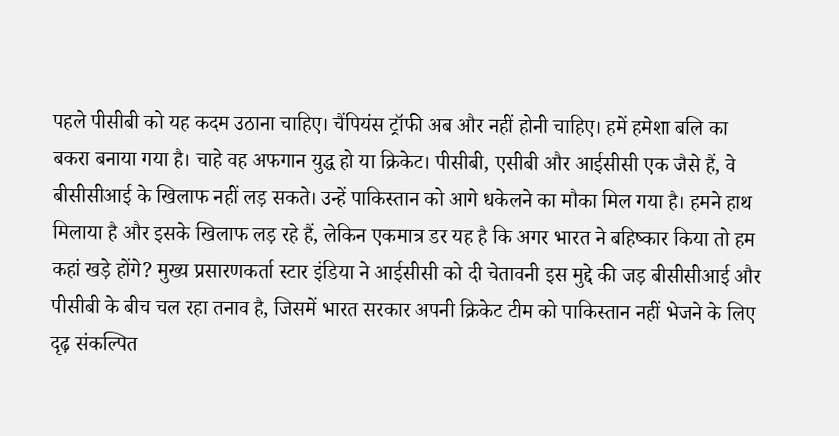पहले पीसीबी को यह कदम उठाना चाहिए। चैंपियंस ट्रॉफी अब और नहीं होनी चाहिए। हमें हमेशा बलि का बकरा बनाया गया है। चाहे वह अफगान युद्ध हो या क्रिकेट। पीसीबी, एसीबी और आईसीसी एक जैसे हैं, वे बीसीसीआई के खिलाफ नहीं लड़ सकते। उन्हें पाकिस्तान को आगे धकेलने का मौका मिल गया है। हमने हाथ मिलाया है और इसके खिलाफ लड़ रहे हैं, लेकिन एकमात्र डर यह है कि अगर भारत ने बहिष्कार किया तो हम कहां खड़े होंगे? मुख्य प्रसारणकर्ता स्टार इंडिया ने आईसीसी को दी चेतावनी इस मुद्दे की जड़ बीसीसीआई और पीसीबी के बीच चल रहा तनाव है, जिसमें भारत सरकार अपनी क्रिकेट टीम को पाकिस्तान नहीं भेजने के लिए दृढ़ संकल्पित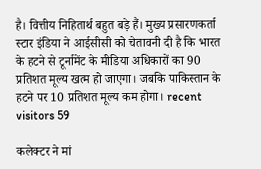है। वित्तीय निहितार्थ बहुत बड़े हैं। मुख्य प्रसारणकर्ता स्टार इंडिया ने आईसीसी को चेतावनी दी है कि भारत के हटने से टूर्नामेंट के मीडिया अधिकारों का 90 प्रतिशत मूल्य खत्म हो जाएगा। जबकि पाकिस्‍तान के हटने पर 10 प्रतिशत मूल्‍य कम होगा। recent visitors 59

कलेक्टर ने मां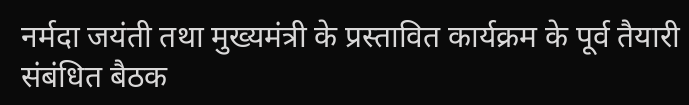नर्मदा जयंती तथा मुख्यमंत्री के प्रस्तावित कार्यक्रम के पूर्व तैयारी संबंधित बैठक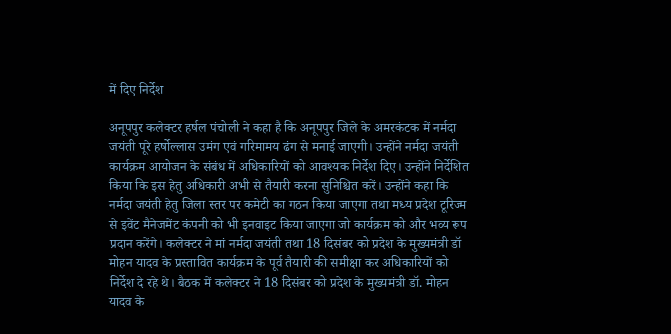में दिए निर्देश

अनूपपुर कलेक्टर हर्षल पंचोली ने कहा है कि अनूपपुर जिले के अमरकंटक में नर्मदा जयंती पूरे हर्षोल्लास उमंग एवं गरिमामय ढंग से मनाई जाएगी। उन्होंने नर्मदा जयंती कार्यक्रम आयोजन के संबंध में अधिकारियों को आवश्यक निर्देश दिए। उन्होंने निर्देशित किया कि इस हेतु अधिकारी अभी से तैयारी करना सुनिश्चित करें। उन्होंने कहा कि नर्मदा जयंती हेतु जिला स्तर पर कमेटी का गठन किया जाएगा तथा मध्य प्रदेश टूरिज्म से इवेंट मैनेजमेंट कंपनी को भी इनवाइट किया जाएगा जो कार्यक्रम को और भव्य रूप प्रदान करेंगे। कलेक्टर ने मां नर्मदा जयंती तथा 18 दिसंबर को प्रदेश के मुख्यमंत्री डॉ मोहन यादव के प्रस्तावित कार्यक्रम के पूर्व तैयारी की समीक्षा कर अधिकारियों को निर्देश दे रहे थे। बैठक में कलेक्टर ने 18 दिसंबर को प्रदेश के मुख्यमंत्री डॉ. मोहन यादव के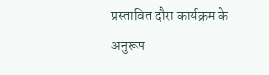प्रस्तावित दौरा कार्यक्रम के अनुरूप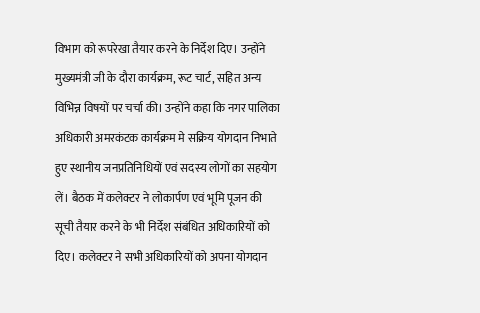विभाग को रूपरेखा तैयार करने के निर्देश दिए। उन्होंने मुख्यमंत्री जी के दौरा कार्यक्रम, रूट चार्ट, सहित अन्य विभिन्न विषयों पर चर्चा की। उन्होंने कहा कि नगर पालिका अधिकारी अमरकंटक कार्यक्रम मे सक्रिय योगदान निभाते हुए स्थानीय जनप्रतिनिधियों एवं सदस्य लोगों का सहयोग लें। बैठक में कलेक्टर ने लोकार्पण एवं भूमि पूजन की सूची तैयार करने के भी निर्देश संबंधित अधिकारियों को दिए। कलेक्टर ने सभी अधिकारियों को अपना योगदान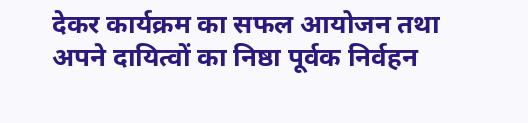देकर कार्यक्रम का सफल आयोजन तथा अपने दायित्वों का निष्ठा पूर्वक निर्वहन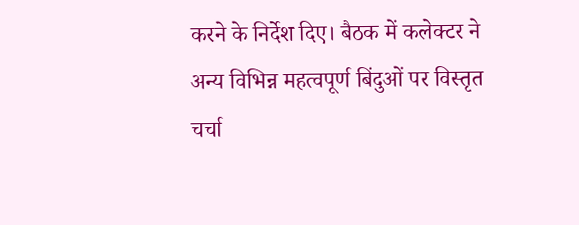करने के निर्देश दिए। बैठक में कलेक्टर ने अन्य विभिन्न महत्वपूर्ण बिंदुओं पर विस्तृत चर्चा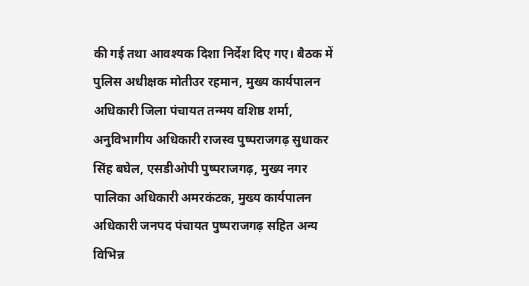की गई तथा आवश्यक दिशा निर्देश दिए गए। बैठक में पुलिस अधीक्षक मोतीउर रहमान, मुख्य कार्यपालन अधिकारी जिला पंचायत तन्मय वशिष्ठ शर्मा, अनुविभागीय अधिकारी राजस्व पुष्पराजगढ़ सुधाकर सिंह बघेल, एसडीओपी पुष्पराजगढ़, मुख्य नगर पालिका अधिकारी अमरकंटक, मुख्य कार्यपालन अधिकारी जनपद पंचायत पुष्पराजगढ़ सहित अन्य विभिन्न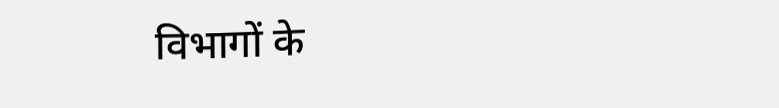विभागों के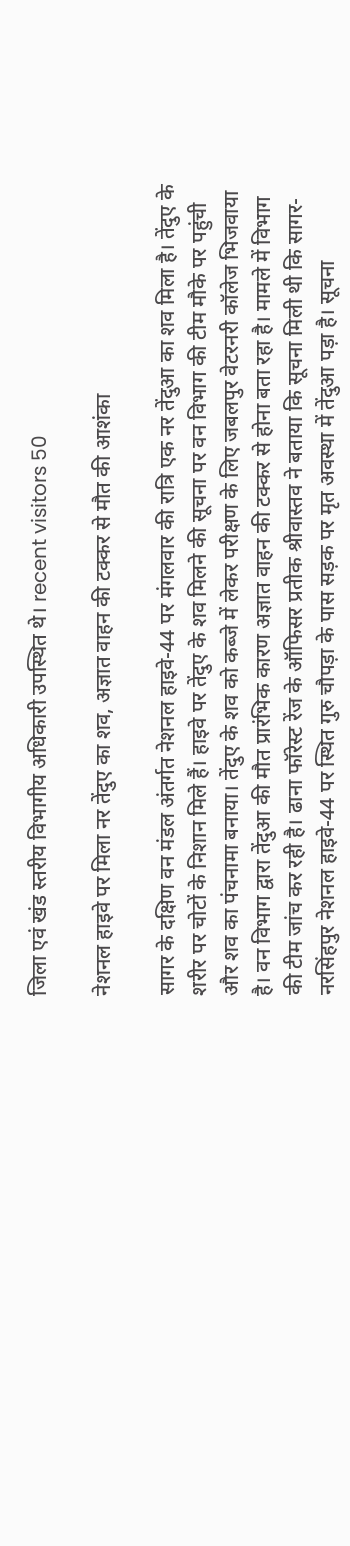जिला एवं खंड स्तरीय विभागीय अधिकारी उपस्थित थे। recent visitors 50

नेशनल हाइवे पर मिला नर तेंदुए का शव, अज्ञात वाहन की टक्कर से मौत की आशंका

सागर के दक्षिण वन मंडल अंतर्गत नेशनल हाइवे-44 पर मंगलवार की रात्रि एक नर तेंदुआ का शव मिला है। तेंदुए के शरीर पर चोटों के निशान मिले हैं। हाइवे पर तेंदुए के शव मिलने की सूचना पर वन विभाग की टीम मौके पर पहुंची और शव का पंचनामा बनाया। तेंदुए के शव को कब्जे में लेकर परीक्षण के लिए जबलपुर वेटरनरी कॉलेज भिजवाया है। वन विभाग द्वारा तेंदुआ की मौत प्रारंभिक कारण अज्ञात वाहन की टक्कर से होना बता रहा है। मामले में विभाग की टीम जांच कर रही है। ढाना फॉरेस्ट रेंज के ऑफिसर प्रतीक श्रीवास्तव ने बताया कि सूचना मिली थी कि सागर-नरसिंहपुर नेशनल हाइवे-44 पर स्थित गुरु चौपड़ा के पास सड़क पर मृत अवस्था में तेंदुआ पड़ा है। सूचना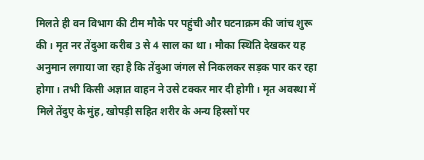मिलते ही वन विभाग की टीम मौके पर पहुंची और घटनाक्रम की जांच शुरू की। मृत नर तेंदुआ करीब 3 से 4 साल का था। मौका स्थिति देखकर यह अनुमान लगाया जा रहा है कि तेंदुआ जंगल से निकलकर सड़क पार कर रहा होगा। तभी किसी अज्ञात वाहन ने उसे टक्कर मार दी होगी। मृत अवस्था में मिले तेंदुए के मुंह, खोपड़ी सहित शरीर के अन्य हिस्सों पर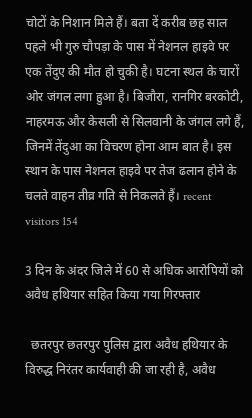चोटों के निशान मिले हैं। बता दें करीब छह साल पहले भी गुरु चौपड़ा के पास में नेशनल हाइवे पर एक तेंदुए की मौत हो चुकी है। घटना स्थल के चारों ओर जंगल लगा हुआ है। बिजौरा, रानगिर बरकोटी, नाहरमऊ और केसली से सिलवानी के जंगल लगे हैं, जिनमें तेंदुआ का विचरण होना आम बात है। इस स्थान के पास नेशनल हाइवे पर तेज ढलान होने के चलते वाहन तीव्र गति से निकलते हैं। recent visitors 154

3 दिन के अंदर जिले में 60 से अधिक आरोपियों को अवैध हथियार सहित किया गया गिरफ्तार

  छतरपुर छतरपुर पुलिस द्वारा अवैध हथियार के विरुद्ध निरंतर कार्यवाही की जा रही है, अवैध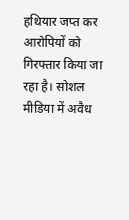हथियार जप्त कर आरोपियों को गिरफ्तार किया जा रहा है। सोशल मीडिया में अवैध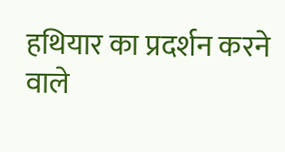हथियार का प्रदर्शन करने वाले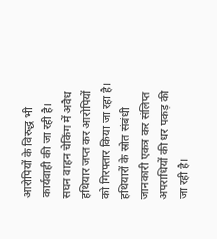आरोपियों के विरुद्ध भी कार्यवाही की जा रही है। सघन वाहन चेकिंग में अवैध हथियार जप्त कर आरोपियों को गिरफ्तार किया जा रहा है। हथियारों के स्रोत संबंधी जानकारी एकत्र कर संलिप्त अपराधियों की धर पकड़ की जा रही है।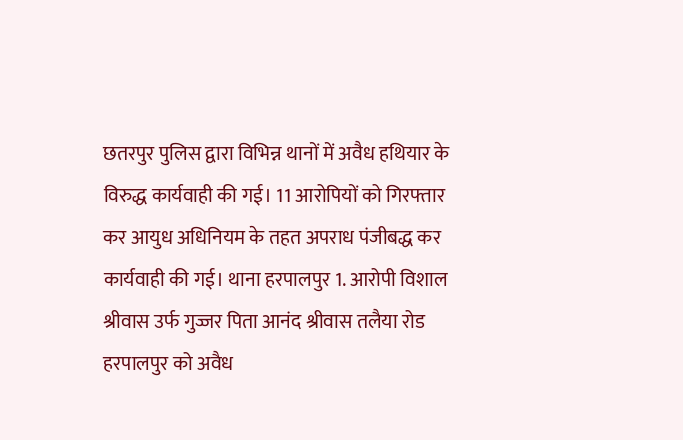छतरपुर पुलिस द्वारा विभिन्न थानों में अवैध हथियार के विरुद्ध कार्यवाही की गई। 11 आरोपियों को गिरफ्तार कर आयुध अधिनियम के तहत अपराध पंजीबद्ध कर कार्यवाही की गई। थाना हरपालपुर 1. आरोपी विशाल श्रीवास उर्फ गुज्जर पिता आनंद श्रीवास तलैया रोड हरपालपुर को अवैध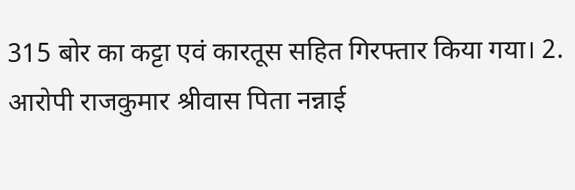315 बोर का कट्टा एवं कारतूस सहित गिरफ्तार किया गया। 2. आरोपी राजकुमार श्रीवास पिता नन्नाई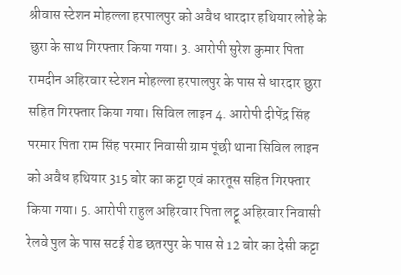श्रीवास स्टेशन मोहल्ला हरपालपुर को अवैध धारदार हथियार लोहे के छुरा के साथ गिरफ्तार किया गया। 3. आरोपी सुरेश कुमार पिता रामदीन अहिरवार स्टेशन मोहल्ला हरपालपुर के पास से धारदार छुरा सहित गिरफ्तार किया गया। सिविल लाइन 4. आरोपी दीपेंद्र सिंह परमार पिता राम सिंह परमार निवासी ग्राम पूंछी थाना सिविल लाइन को अवैध हथियार 315 बोर का कट्टा एवं कारतूस सहित गिरफ्तार किया गया। 5. आरोपी राहुल अहिरवार पिता लट्टू अहिरवार निवासी रेलवे पुल के पास सटई रोड छतरपुर के पास से 12 बोर का देसी कट्टा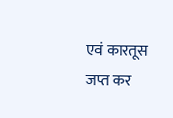एवं कारतूस जप्त कर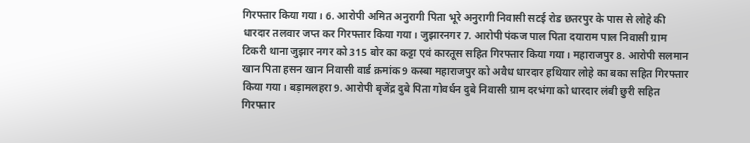गिरफ्तार किया गया। 6. आरोपी अमित अनुरागी पिता भूरे अनुरागी निवासी सटई रोड छतरपुर के पास से लोहे की धारदार तलवार जप्त कर गिरफ्तार किया गया। जुझारनगर 7. आरोपी पंकज पाल पिता दयाराम पाल निवासी ग्राम टिकरी थाना जुझार नगर को 315 बोर का कट्टा एवं कारतूस सहित गिरफ्तार किया गया। महाराजपुर 8. आरोपी सलमान खान पिता हसन खान निवासी वार्ड क्रमांक 9 कस्बा महाराजपुर को अवैध धारदार हथियार लोहे का बका सहित गिरफ्तार किया गया। बड़ामलहरा 9. आरोपी बृजेंद्र दुबे पिता गोवर्धन दुबे निवासी ग्राम दरभंगा को धारदार लंबी छुरी सहित गिरफ्तार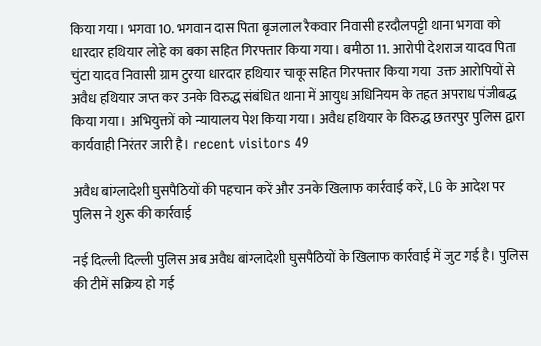किया गया। भगवा 10. भगवान दास पिता बृजलाल रैकवार निवासी हरदौलपट्टी थाना भगवा को धारदार हथियार लोहे का बका सहित गिरफ्तार किया गया। बमीठा 11. आरोपी देशराज यादव पिता चुंटा यादव निवासी ग्राम टुरया धारदार हथियार चाकू सहित गिरफ्तार किया गया  उक्त आरोपियों से अवैध हथियार जप्त कर उनके विरुद्ध संबंधित थाना में आयुध अधिनियम के तहत अपराध पंजीबद्ध किया गया। अभियुक्तों को न्यायालय पेश किया गया। अवैध हथियार के विरुद्ध छतरपुर पुलिस द्वारा कार्यवाही निरंतर जारी है। recent visitors 49

अवैध बांग्लादेशी घुसपैठियों की पहचान करें और उनके खिलाफ कार्रवाई करें, LG के आदेश पर पुलिस ने शुरू की कार्रवाई

नई दिल्ली दिल्ली पुलिस अब अवैध बांग्लादेशी घुसपैठियों के खिलाफ कार्रवाई में जुट गई है। पुलिस की टीमें सक्रिय हो गई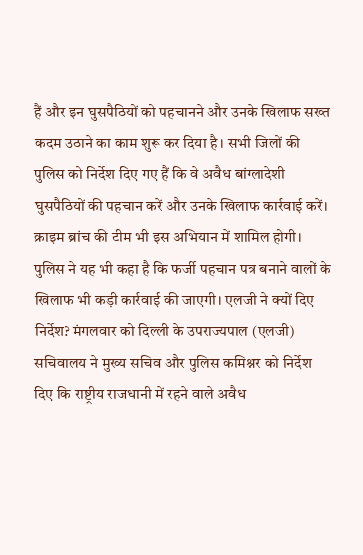हैं और इन घुसपैठियों को पहचानने और उनके खिलाफ सख्त कदम उठाने का काम शुरू कर दिया है। सभी जिलों की पुलिस को निर्देश दिए गए हैं कि वे अवैध बांग्लादेशी घुसपैठियों की पहचान करें और उनके खिलाफ कार्रवाई करें। क्राइम ब्रांच की टीम भी इस अभियान में शामिल होगी। पुलिस ने यह भी कहा है कि फर्जी पहचान पत्र बनाने वालों के खिलाफ भी कड़ी कार्रवाई की जाएगी। एलजी ने क्यों दिए निर्देश? मंगलवार को दिल्ली के उपराज्यपाल (एलजी) सचिवालय ने मुख्य सचिव और पुलिस कमिश्नर को निर्देश दिए कि राष्ट्रीय राजधानी में रहने वाले अवैध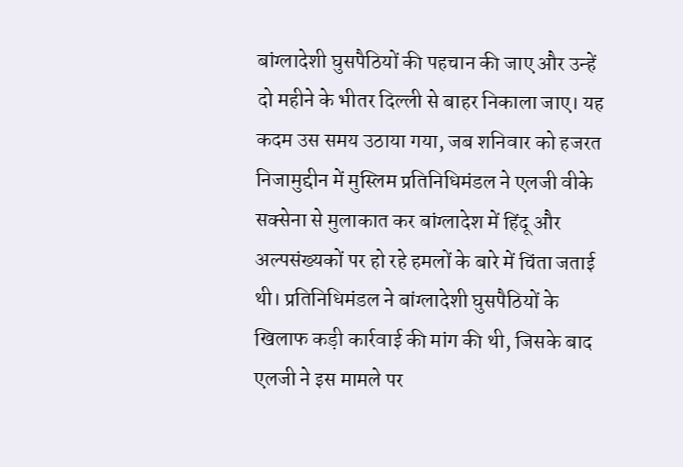बांग्लादेशी घुसपैठियों की पहचान की जाए और उन्हें दो महीने के भीतर दिल्ली से बाहर निकाला जाए। यह कदम उस समय उठाया गया, जब शनिवार को हजरत निजामुद्दीन में मुस्लिम प्रतिनिधिमंडल ने एलजी वीके सक्सेना से मुलाकात कर बांग्लादेश में हिंदू और अल्पसंख्यकों पर हो रहे हमलों के बारे में चिंता जताई थी। प्रतिनिधिमंडल ने बांग्लादेशी घुसपैठियों के खिलाफ कड़ी कार्रवाई की मांग की थी, जिसके बाद एलजी ने इस मामले पर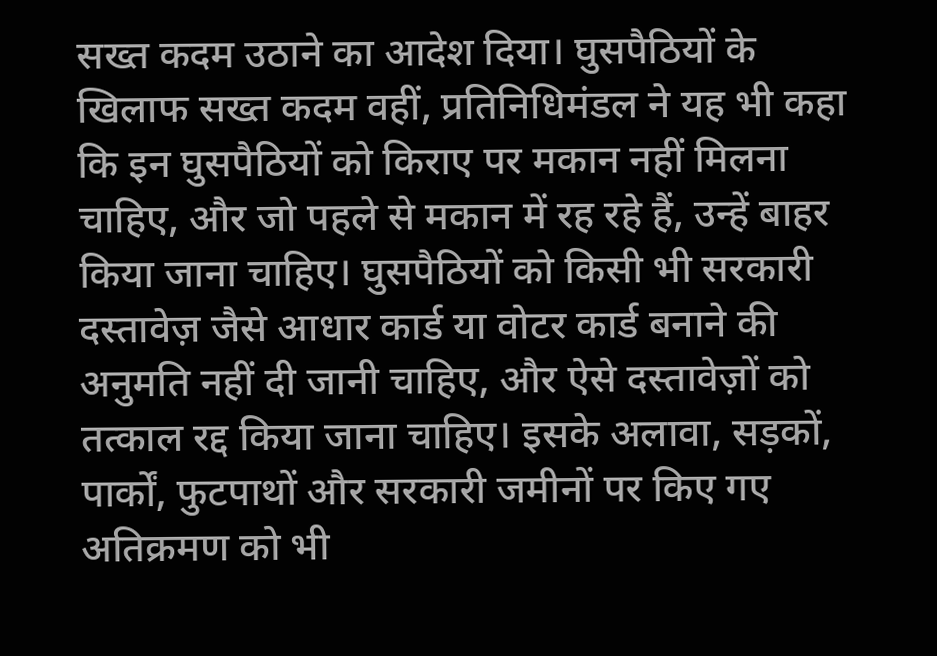सख्त कदम उठाने का आदेश दिया। घुसपैठियों के खिलाफ सख्त कदम वहीं, प्रतिनिधिमंडल ने यह भी कहा कि इन घुसपैठियों को किराए पर मकान नहीं मिलना चाहिए, और जो पहले से मकान में रह रहे हैं, उन्हें बाहर किया जाना चाहिए। घुसपैठियों को किसी भी सरकारी दस्तावेज़ जैसे आधार कार्ड या वोटर कार्ड बनाने की अनुमति नहीं दी जानी चाहिए, और ऐसे दस्तावेज़ों को तत्काल रद्द किया जाना चाहिए। इसके अलावा, सड़कों, पार्कों, फुटपाथों और सरकारी जमीनों पर किए गए अतिक्रमण को भी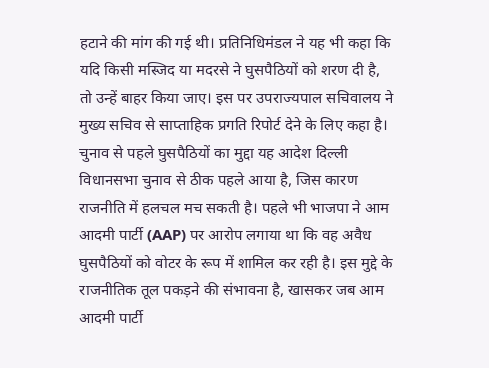हटाने की मांग की गई थी। प्रतिनिधिमंडल ने यह भी कहा कि यदि किसी मस्जिद या मदरसे ने घुसपैठियों को शरण दी है, तो उन्हें बाहर किया जाए। इस पर उपराज्यपाल सचिवालय ने मुख्य सचिव से साप्ताहिक प्रगति रिपोर्ट देने के लिए कहा है। चुनाव से पहले घुसपैठियों का मुद्दा यह आदेश दिल्ली विधानसभा चुनाव से ठीक पहले आया है, जिस कारण राजनीति में हलचल मच सकती है। पहले भी भाजपा ने आम आदमी पार्टी (AAP) पर आरोप लगाया था कि वह अवैध घुसपैठियों को वोटर के रूप में शामिल कर रही है। इस मुद्दे के राजनीतिक तूल पकड़ने की संभावना है, खासकर जब आम आदमी पार्टी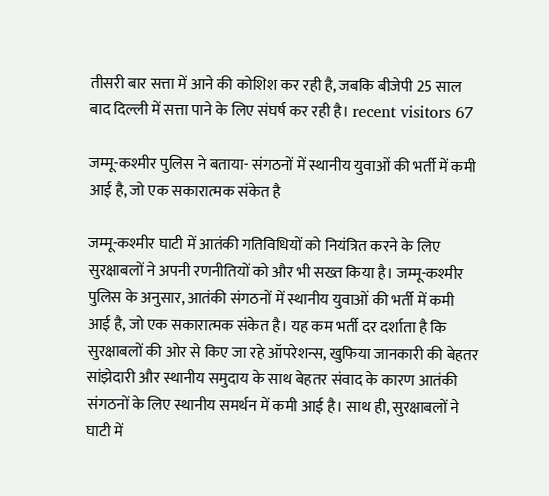तीसरी बार सत्ता में आने की कोशिश कर रही है, जबकि बीजेपी 25 साल बाद दिल्ली में सत्ता पाने के लिए संघर्ष कर रही है। recent visitors 67

जम्मू-कश्मीर पुलिस ने बताया- संगठनों में स्थानीय युवाओं की भर्ती में कमी आई है, जो एक सकारात्मक संकेत है

जम्मू-कश्मीर घाटी में आतंकी गतिविधियों को नियंत्रित करने के लिए सुरक्षाबलों ने अपनी रणनीतियों को और भी सख्त किया है। जम्मू-कश्मीर पुलिस के अनुसार, आतंकी संगठनों में स्थानीय युवाओं की भर्ती में कमी आई है, जो एक सकारात्मक संकेत है। यह कम भर्ती दर दर्शाता है कि सुरक्षाबलों की ओर से किए जा रहे ऑपरेशन्स, खुफिया जानकारी की बेहतर सांझेदारी और स्थानीय समुदाय के साथ बेहतर संवाद के कारण आतंकी संगठनों के लिए स्थानीय समर्थन में कमी आई है। साथ ही, सुरक्षाबलों ने घाटी में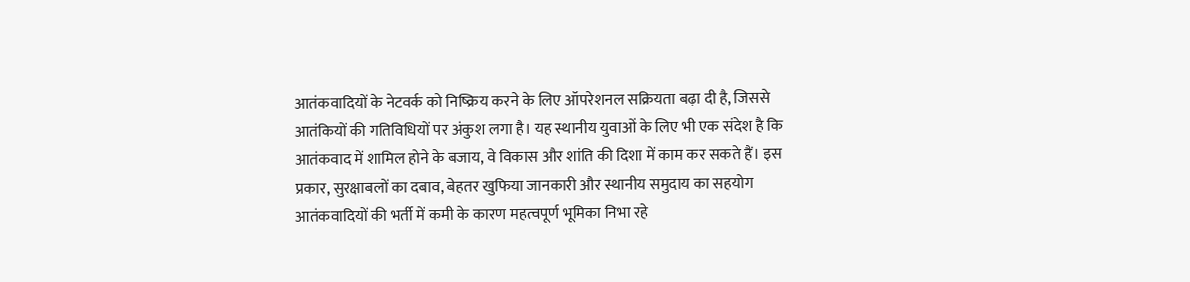आतंकवादियों के नेटवर्क को निष्क्रिय करने के लिए ऑपरेशनल सक्रियता बढ़ा दी है, जिससे आतंकियों की गतिविधियों पर अंकुश लगा है। यह स्थानीय युवाओं के लिए भी एक संदेश है कि आतंकवाद में शामिल होने के बजाय, वे विकास और शांति की दिशा में काम कर सकते हैं। इस प्रकार, सुरक्षाबलों का दबाव, बेहतर खुफिया जानकारी और स्थानीय समुदाय का सहयोग आतंकवादियों की भर्ती में कमी के कारण महत्वपूर्ण भूमिका निभा रहे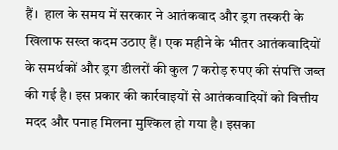हैं।  हाल के समय में सरकार ने आतंकवाद और ड्रग तस्करी के खिलाफ सख्त कदम उठाए हैं। एक महीने के भीतर आतंकवादियों के समर्थकों और ड्रग डीलरों की कुल 7 करोड़ रुपए की संपत्ति जब्त की गई है। इस प्रकार की कार्रवाइयों से आतंकवादियों को वित्तीय मदद और पनाह मिलना मुश्किल हो गया है। इसका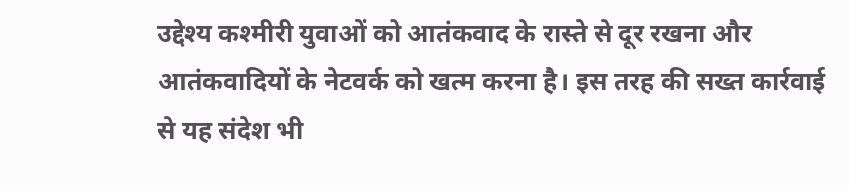उद्देश्य कश्मीरी युवाओं को आतंकवाद के रास्ते से दूर रखना और आतंकवादियों के नेटवर्क को खत्म करना है। इस तरह की सख्त कार्रवाई से यह संदेश भी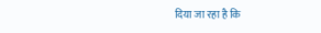दिया जा रहा है कि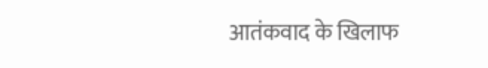आतंकवाद के खिलाफ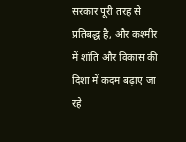सरकार पूरी तरह से प्रतिबद्ध है, और कश्मीर में शांति और विकास की दिशा में कदम बढ़ाए जा रहे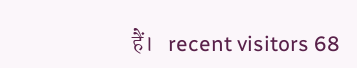हैं।   recent visitors 68